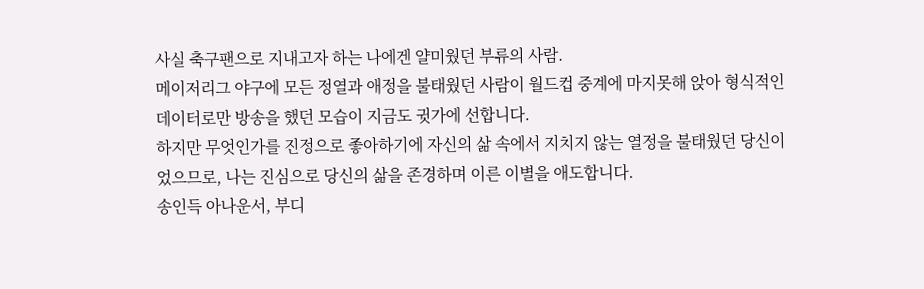사실 축구팬으로 지내고자 하는 나에겐 얄미웠던 부류의 사람.
메이저리그 야구에 모든 정열과 애정을 불태웠던 사람이 월드컵 중계에 마지못해 앉아 형식적인 데이터로만 방송을 했던 모습이 지금도 귓가에 선합니다.
하지만 무엇인가를 진정으로 좋아하기에 자신의 삶 속에서 지치지 않는 열정을 불태웠던 당신이었으므로, 나는 진심으로 당신의 삶을 존경하며 이른 이별을 애도합니다.
송인득 아나운서, 부디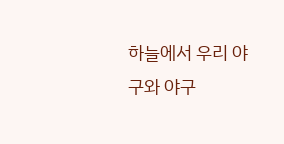하늘에서 우리 야구와 야구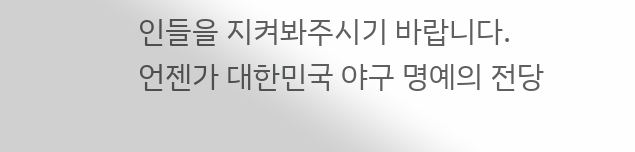인들을 지켜봐주시기 바랍니다.
언젠가 대한민국 야구 명예의 전당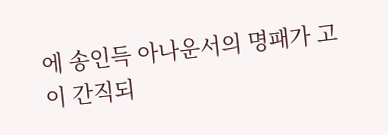에 송인득 아나운서의 명패가 고이 간직되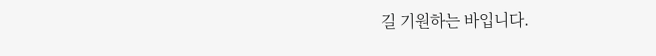길 기원하는 바입니다.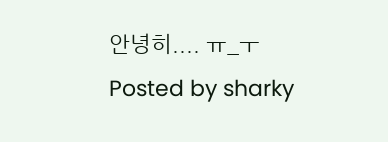안녕히.... ㅠ_ㅜ
Posted by sharky